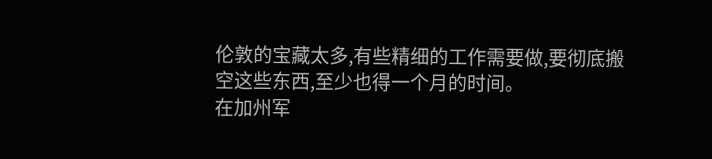伦敦的宝藏太多,有些精细的工作需要做,要彻底搬空这些东西,至少也得一个月的时间。
在加州军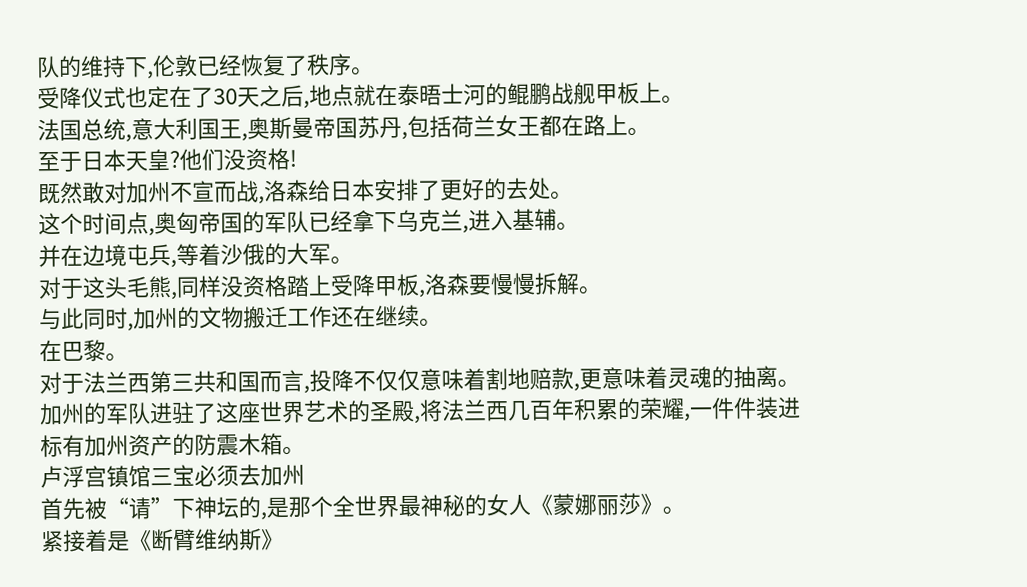队的维持下,伦敦已经恢复了秩序。
受降仪式也定在了30天之后,地点就在泰晤士河的鲲鹏战舰甲板上。
法国总统,意大利国王,奥斯曼帝国苏丹,包括荷兰女王都在路上。
至于日本天皇?他们没资格!
既然敢对加州不宣而战,洛森给日本安排了更好的去处。
这个时间点,奥匈帝国的军队已经拿下乌克兰,进入基辅。
并在边境屯兵,等着沙俄的大军。
对于这头毛熊,同样没资格踏上受降甲板,洛森要慢慢拆解。
与此同时,加州的文物搬迁工作还在继续。
在巴黎。
对于法兰西第三共和国而言,投降不仅仅意味着割地赔款,更意味着灵魂的抽离。
加州的军队进驻了这座世界艺术的圣殿,将法兰西几百年积累的荣耀,一件件装进标有加州资产的防震木箱。
卢浮宫镇馆三宝必须去加州
首先被“请”下神坛的,是那个全世界最神秘的女人《蒙娜丽莎》。
紧接着是《断臂维纳斯》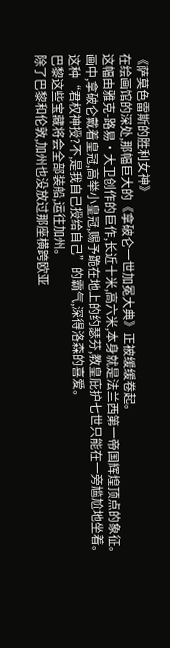《萨莫色雷斯的胜利女神》
在绘画馆的深处,那幅巨大的《拿破仑一世加冕大典》正被缓缓卷起。
这幅由雅克-路易·大卫创作的巨作,长近十米,高六米,本身就是法兰西第一帝国辉煌顶点的象征。
画中,拿破仑戴着皇冠,高举小皇冠,赐予跪在地上的约瑟芬,教皇庇护七世只能在一旁尴尬地坐着。
这种“君权神授?不,是我自己授给自己”的霸气,深得洛森的喜爱。
巴黎这些宝藏将会全部装船,运往加州。
除了巴黎和伦敦,加州也没放过那座横跨欧亚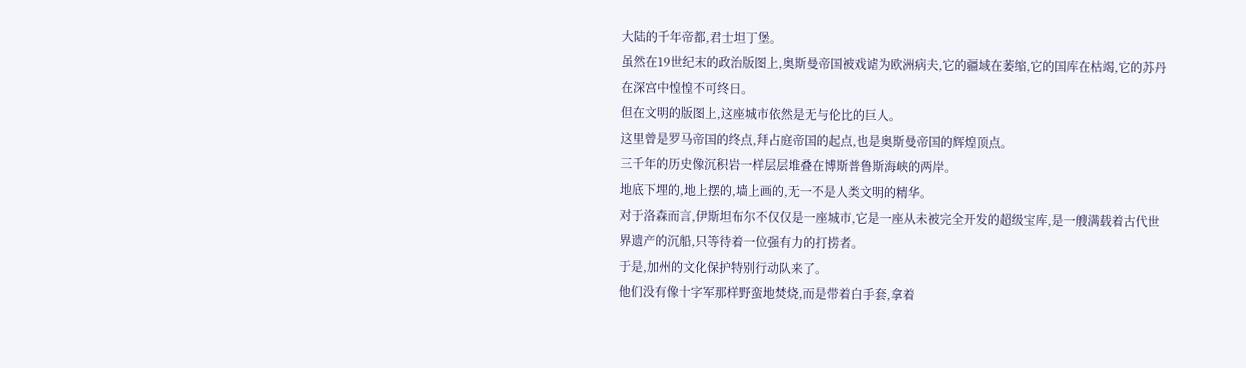大陆的千年帝都,君士坦丁堡。
虽然在19世纪末的政治版图上,奥斯曼帝国被戏谑为欧洲病夫,它的疆域在萎缩,它的国库在枯竭,它的苏丹在深宫中惶惶不可终日。
但在文明的版图上,这座城市依然是无与伦比的巨人。
这里曾是罗马帝国的终点,拜占庭帝国的起点,也是奥斯曼帝国的辉煌顶点。
三千年的历史像沉积岩一样层层堆叠在博斯普鲁斯海峡的两岸。
地底下埋的,地上摆的,墙上画的,无一不是人类文明的精华。
对于洛森而言,伊斯坦布尔不仅仅是一座城市,它是一座从未被完全开发的超级宝库,是一艘满载着古代世界遗产的沉船,只等待着一位强有力的打捞者。
于是,加州的文化保护特别行动队来了。
他们没有像十字军那样野蛮地焚烧,而是带着白手套,拿着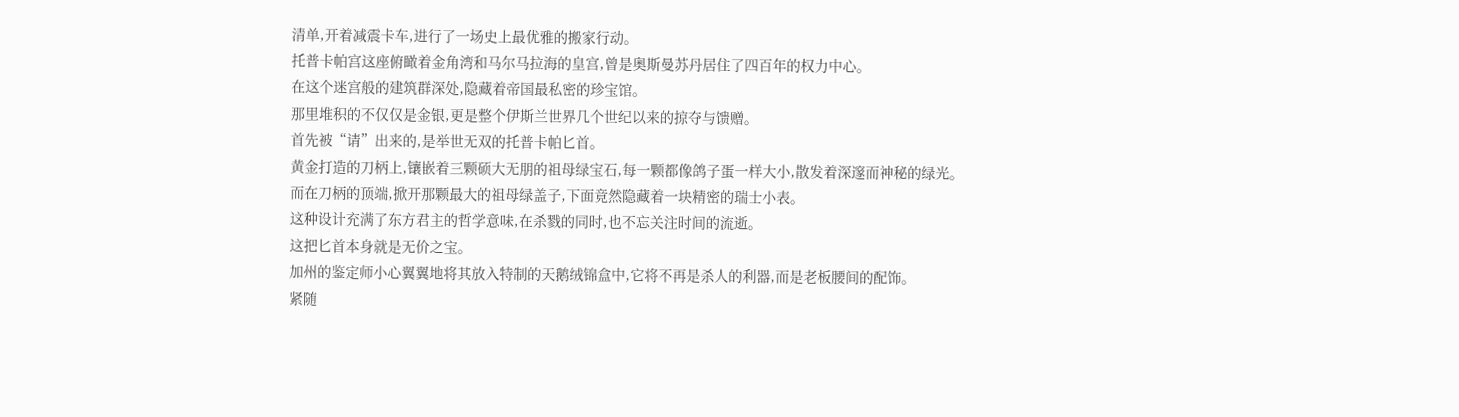清单,开着减震卡车,进行了一场史上最优雅的搬家行动。
托普卡帕宫这座俯瞰着金角湾和马尔马拉海的皇宫,曾是奥斯曼苏丹居住了四百年的权力中心。
在这个迷宫般的建筑群深处,隐藏着帝国最私密的珍宝馆。
那里堆积的不仅仅是金银,更是整个伊斯兰世界几个世纪以来的掠夺与馈赠。
首先被“请”出来的,是举世无双的托普卡帕匕首。
黄金打造的刀柄上,镶嵌着三颗硕大无朋的祖母绿宝石,每一颗都像鸽子蛋一样大小,散发着深邃而神秘的绿光。
而在刀柄的顶端,掀开那颗最大的祖母绿盖子,下面竟然隐藏着一块精密的瑞士小表。
这种设计充满了东方君主的哲学意味,在杀戮的同时,也不忘关注时间的流逝。
这把匕首本身就是无价之宝。
加州的鉴定师小心翼翼地将其放入特制的天鹅绒锦盒中,它将不再是杀人的利器,而是老板腰间的配饰。
紧随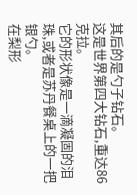其后的是勺子钻石。
这是世界第四大钻石,重达86克拉。
它的形状像是一滴凝固的泪珠,或者是苏丹餐桌上的一把银勺。
在梨形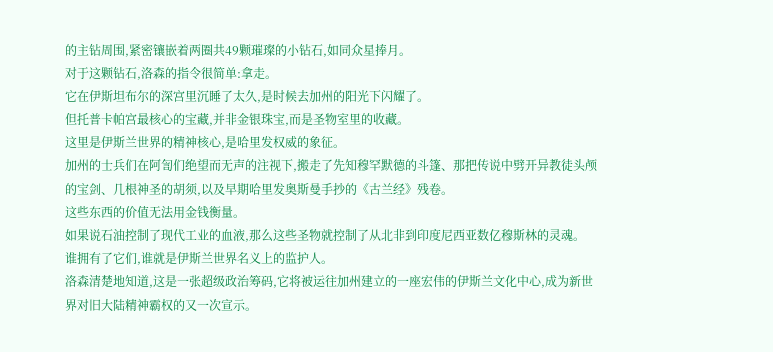的主钻周围,紧密镶嵌着两圈共49颗璀璨的小钻石,如同众星捧月。
对于这颗钻石,洛森的指令很简单:拿走。
它在伊斯坦布尔的深宫里沉睡了太久,是时候去加州的阳光下闪耀了。
但托普卡帕宫最核心的宝藏,并非金银珠宝,而是圣物室里的收藏。
这里是伊斯兰世界的精神核心,是哈里发权威的象征。
加州的士兵们在阿訇们绝望而无声的注视下,搬走了先知穆罕默德的斗篷、那把传说中劈开异教徒头颅的宝剑、几根神圣的胡须,以及早期哈里发奥斯曼手抄的《古兰经》残卷。
这些东西的价值无法用金钱衡量。
如果说石油控制了现代工业的血液,那么这些圣物就控制了从北非到印度尼西亚数亿穆斯林的灵魂。
谁拥有了它们,谁就是伊斯兰世界名义上的监护人。
洛森清楚地知道,这是一张超级政治筹码,它将被运往加州建立的一座宏伟的伊斯兰文化中心,成为新世界对旧大陆精神霸权的又一次宣示。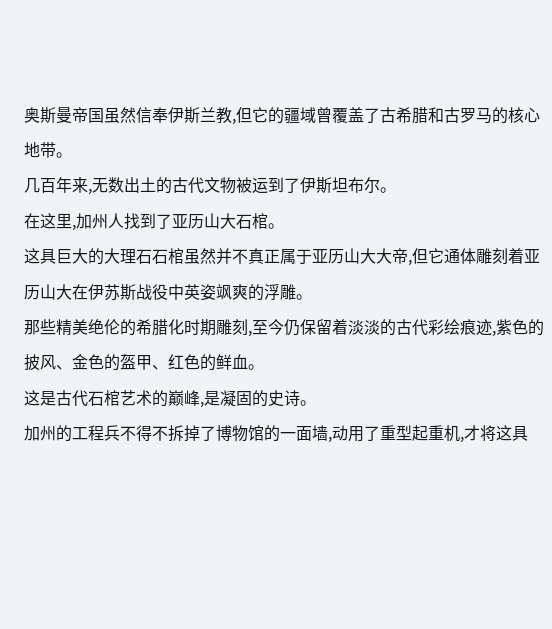奥斯曼帝国虽然信奉伊斯兰教,但它的疆域曾覆盖了古希腊和古罗马的核心地带。
几百年来,无数出土的古代文物被运到了伊斯坦布尔。
在这里,加州人找到了亚历山大石棺。
这具巨大的大理石石棺虽然并不真正属于亚历山大大帝,但它通体雕刻着亚历山大在伊苏斯战役中英姿飒爽的浮雕。
那些精美绝伦的希腊化时期雕刻,至今仍保留着淡淡的古代彩绘痕迹,紫色的披风、金色的盔甲、红色的鲜血。
这是古代石棺艺术的巅峰,是凝固的史诗。
加州的工程兵不得不拆掉了博物馆的一面墙,动用了重型起重机,才将这具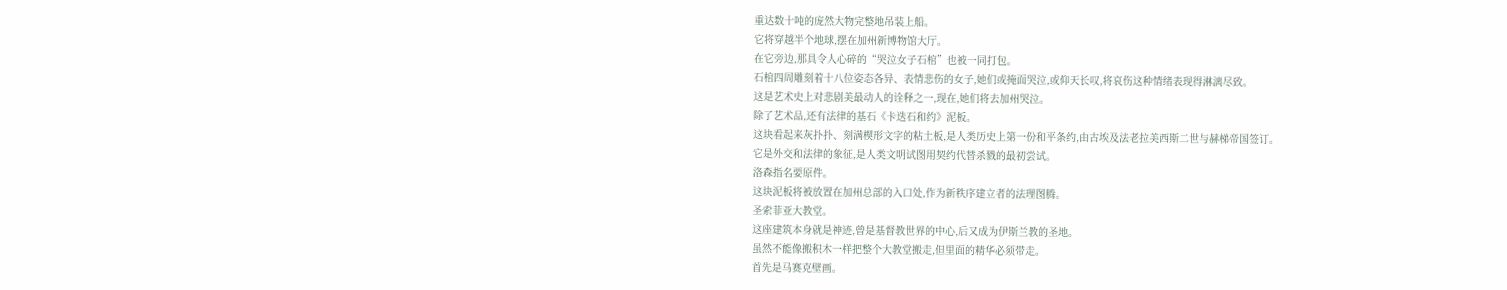重达数十吨的庞然大物完整地吊装上船。
它将穿越半个地球,摆在加州新博物馆大厅。
在它旁边,那具令人心碎的“哭泣女子石棺”也被一同打包。
石棺四周雕刻着十八位姿态各异、表情悲伤的女子,她们或掩面哭泣,或仰天长叹,将哀伤这种情绪表现得淋漓尽致。
这是艺术史上对悲剧美最动人的诠释之一,现在,她们将去加州哭泣。
除了艺术品,还有法律的基石《卡迭石和约》泥板。
这块看起来灰扑扑、刻满楔形文字的粘土板,是人类历史上第一份和平条约,由古埃及法老拉美西斯二世与赫梯帝国签订。
它是外交和法律的象征,是人类文明试图用契约代替杀戮的最初尝试。
洛森指名要原件。
这块泥板将被放置在加州总部的入口处,作为新秩序建立者的法理图腾。
圣索菲亚大教堂。
这座建筑本身就是神迹,曾是基督教世界的中心,后又成为伊斯兰教的圣地。
虽然不能像搬积木一样把整个大教堂搬走,但里面的精华必须带走。
首先是马赛克壁画。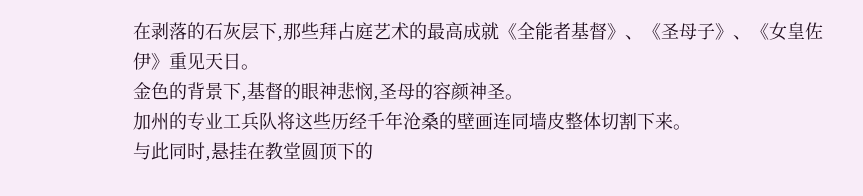在剥落的石灰层下,那些拜占庭艺术的最高成就《全能者基督》、《圣母子》、《女皇佐伊》重见天日。
金色的背景下,基督的眼神悲悯,圣母的容颜神圣。
加州的专业工兵队将这些历经千年沧桑的壁画连同墙皮整体切割下来。
与此同时,悬挂在教堂圆顶下的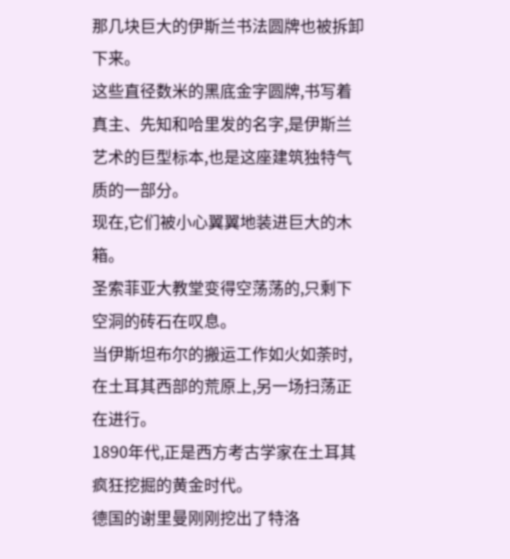那几块巨大的伊斯兰书法圆牌也被拆卸下来。
这些直径数米的黑底金字圆牌,书写着真主、先知和哈里发的名字,是伊斯兰艺术的巨型标本,也是这座建筑独特气质的一部分。
现在,它们被小心翼翼地装进巨大的木箱。
圣索菲亚大教堂变得空荡荡的,只剩下空洞的砖石在叹息。
当伊斯坦布尔的搬运工作如火如荼时,在土耳其西部的荒原上,另一场扫荡正在进行。
1890年代,正是西方考古学家在土耳其疯狂挖掘的黄金时代。
德国的谢里曼刚刚挖出了特洛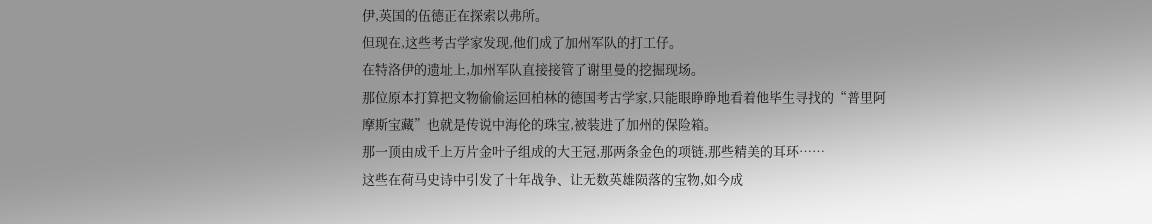伊,英国的伍德正在探索以弗所。
但现在,这些考古学家发现,他们成了加州军队的打工仔。
在特洛伊的遗址上,加州军队直接接管了谢里曼的挖掘现场。
那位原本打算把文物偷偷运回柏林的德国考古学家,只能眼睁睁地看着他毕生寻找的“普里阿摩斯宝藏”也就是传说中海伦的珠宝,被装进了加州的保险箱。
那一顶由成千上万片金叶子组成的大王冠,那两条金色的项链,那些精美的耳环……
这些在荷马史诗中引发了十年战争、让无数英雄陨落的宝物,如今成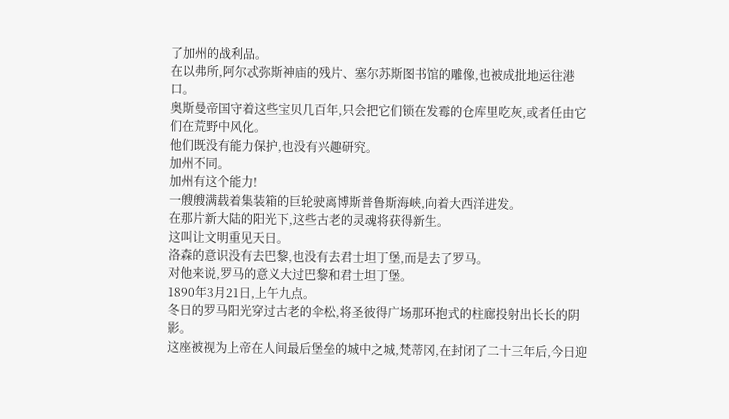了加州的战利品。
在以弗所,阿尔忒弥斯神庙的残片、塞尔苏斯图书馆的雕像,也被成批地运往港口。
奥斯曼帝国守着这些宝贝几百年,只会把它们锁在发霉的仓库里吃灰,或者任由它们在荒野中风化。
他们既没有能力保护,也没有兴趣研究。
加州不同。
加州有这个能力!
一艘艘满载着集装箱的巨轮驶离博斯普鲁斯海峡,向着大西洋进发。
在那片新大陆的阳光下,这些古老的灵魂将获得新生。
这叫让文明重见天日。
洛森的意识没有去巴黎,也没有去君士坦丁堡,而是去了罗马。
对他来说,罗马的意义大过巴黎和君士坦丁堡。
1890年3月21日,上午九点。
冬日的罗马阳光穿过古老的伞松,将圣彼得广场那环抱式的柱廊投射出长长的阴影。
这座被视为上帝在人间最后堡垒的城中之城,梵蒂冈,在封闭了二十三年后,今日迎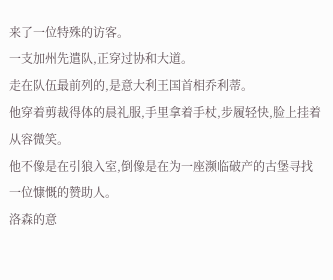来了一位特殊的访客。
一支加州先遣队,正穿过协和大道。
走在队伍最前列的,是意大利王国首相乔利蒂。
他穿着剪裁得体的晨礼服,手里拿着手杖,步履轻快,脸上挂着从容微笑。
他不像是在引狼入室,倒像是在为一座濒临破产的古堡寻找一位慷慨的赞助人。
洛森的意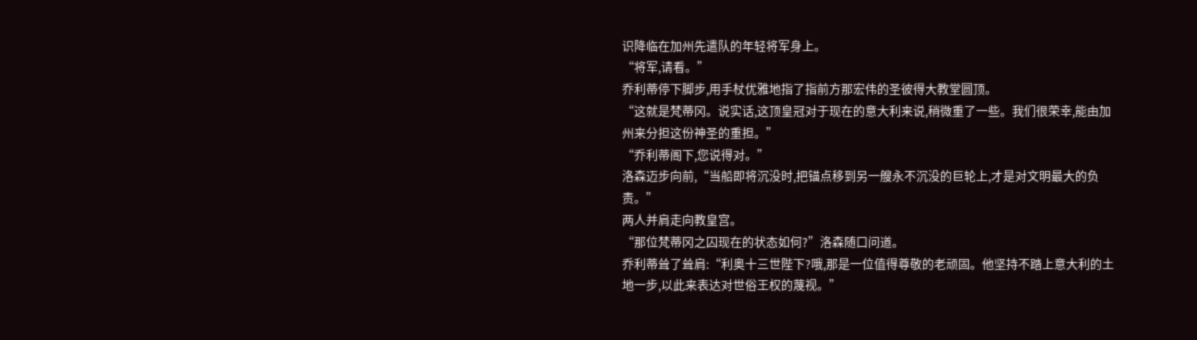识降临在加州先遣队的年轻将军身上。
“将军,请看。”
乔利蒂停下脚步,用手杖优雅地指了指前方那宏伟的圣彼得大教堂圆顶。
“这就是梵蒂冈。说实话,这顶皇冠对于现在的意大利来说,稍微重了一些。我们很荣幸,能由加州来分担这份神圣的重担。”
“乔利蒂阁下,您说得对。”
洛森迈步向前,“当船即将沉没时,把锚点移到另一艘永不沉没的巨轮上,才是对文明最大的负责。”
两人并肩走向教皇宫。
“那位梵蒂冈之囚现在的状态如何?”洛森随口问道。
乔利蒂耸了耸肩:“利奥十三世陛下?哦,那是一位值得尊敬的老顽固。他坚持不踏上意大利的土地一步,以此来表达对世俗王权的蔑视。”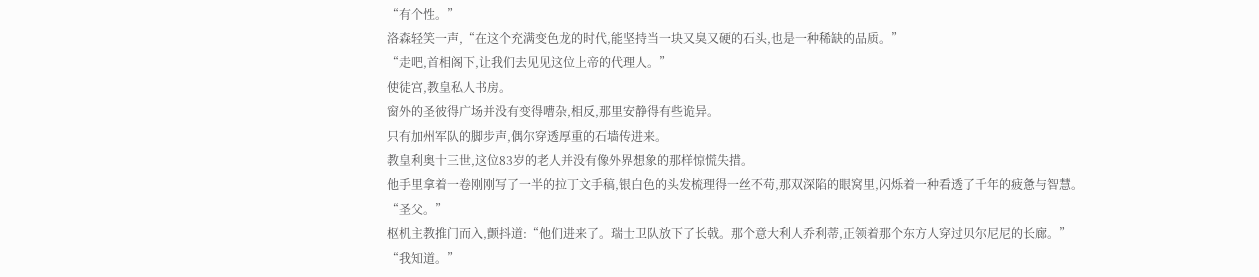“有个性。”
洛森轻笑一声,“在这个充满变色龙的时代,能坚持当一块又臭又硬的石头,也是一种稀缺的品质。”
“走吧,首相阁下,让我们去见见这位上帝的代理人。”
使徒宫,教皇私人书房。
窗外的圣彼得广场并没有变得嘈杂,相反,那里安静得有些诡异。
只有加州军队的脚步声,偶尔穿透厚重的石墙传进来。
教皇利奥十三世,这位83岁的老人并没有像外界想象的那样惊慌失措。
他手里拿着一卷刚刚写了一半的拉丁文手稿,银白色的头发梳理得一丝不苟,那双深陷的眼窝里,闪烁着一种看透了千年的疲惫与智慧。
“圣父。”
枢机主教推门而入,颤抖道:“他们进来了。瑞士卫队放下了长戟。那个意大利人乔利蒂,正领着那个东方人穿过贝尔尼尼的长廊。”
“我知道。”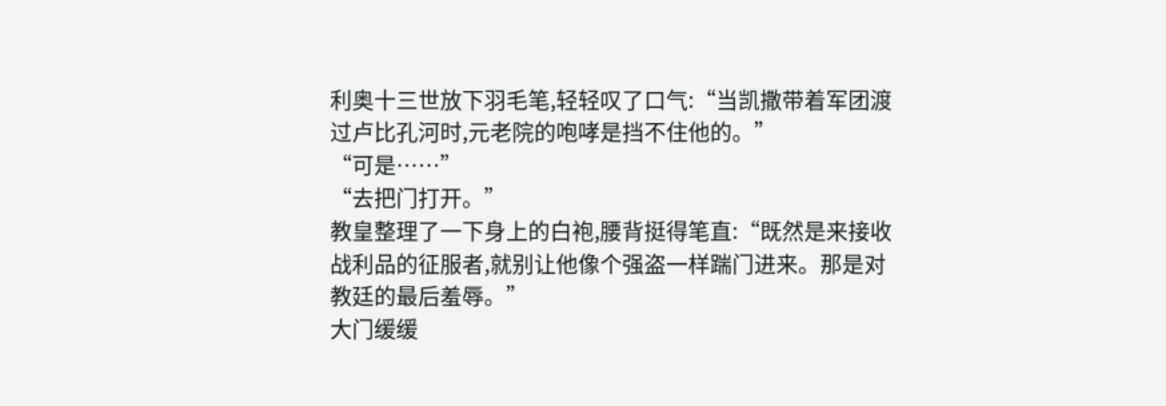利奥十三世放下羽毛笔,轻轻叹了口气:“当凯撒带着军团渡过卢比孔河时,元老院的咆哮是挡不住他的。”
“可是……”
“去把门打开。”
教皇整理了一下身上的白袍,腰背挺得笔直:“既然是来接收战利品的征服者,就别让他像个强盗一样踹门进来。那是对教廷的最后羞辱。”
大门缓缓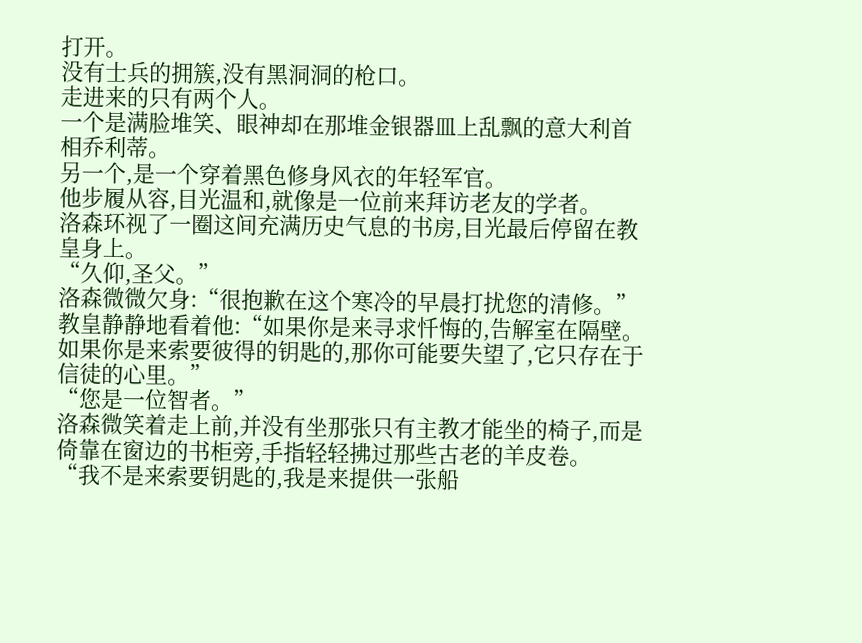打开。
没有士兵的拥簇,没有黑洞洞的枪口。
走进来的只有两个人。
一个是满脸堆笑、眼神却在那堆金银器皿上乱飘的意大利首相乔利蒂。
另一个,是一个穿着黑色修身风衣的年轻军官。
他步履从容,目光温和,就像是一位前来拜访老友的学者。
洛森环视了一圈这间充满历史气息的书房,目光最后停留在教皇身上。
“久仰,圣父。”
洛森微微欠身:“很抱歉在这个寒冷的早晨打扰您的清修。”
教皇静静地看着他:“如果你是来寻求忏悔的,告解室在隔壁。如果你是来索要彼得的钥匙的,那你可能要失望了,它只存在于信徒的心里。”
“您是一位智者。”
洛森微笑着走上前,并没有坐那张只有主教才能坐的椅子,而是倚靠在窗边的书柜旁,手指轻轻拂过那些古老的羊皮卷。
“我不是来索要钥匙的,我是来提供一张船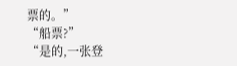票的。”
“船票?”
“是的,一张登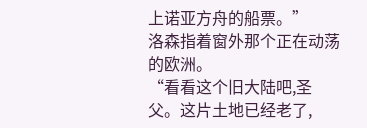上诺亚方舟的船票。”
洛森指着窗外那个正在动荡的欧洲。
“看看这个旧大陆吧,圣父。这片土地已经老了,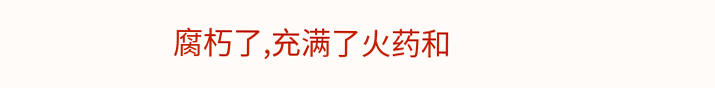腐朽了,充满了火药和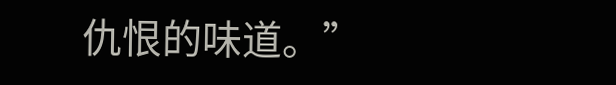仇恨的味道。”